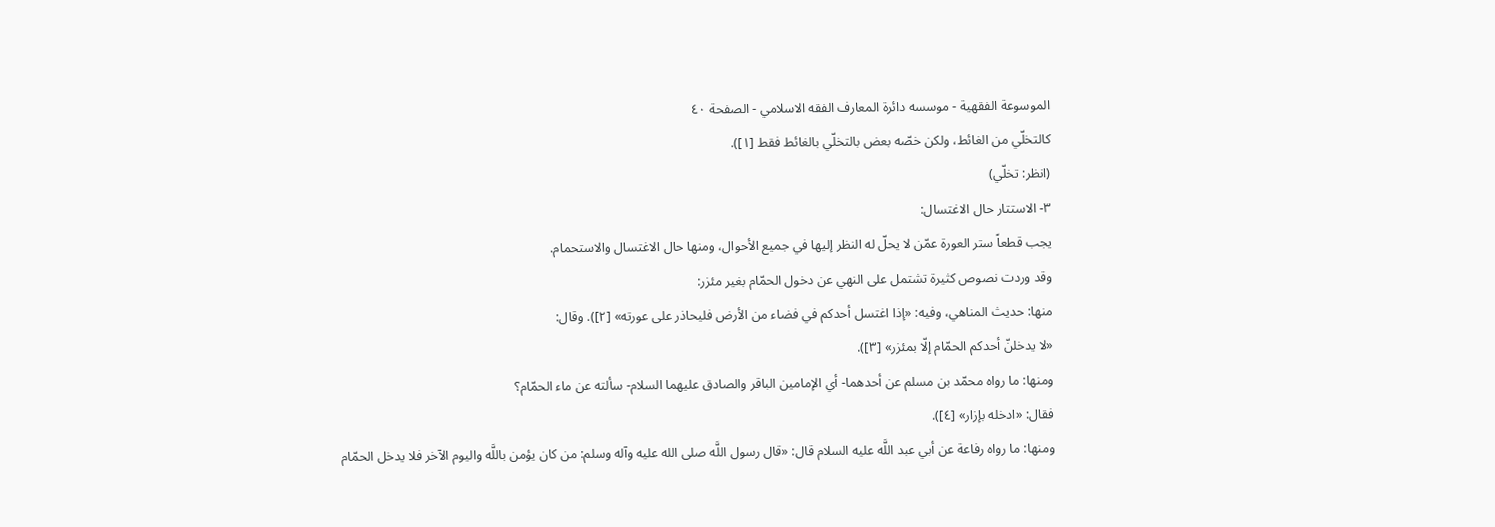الموسوعة الفقهية - موسسه دائرة المعارف الفقه الاسلامي - الصفحة ٤٠
كالتخلّي من الغائط، ولكن خصّه بعض بالتخلّي بالغائط فقط [١]).
(انظر: تخلّي)
٣- الاستتار حال الاغتسال:
يجب قطعاً ستر العورة عمّن لا يحلّ له النظر إليها في جميع الأحوال، ومنها حال الاغتسال والاستحمام.
وقد وردت نصوص كثيرة تشتمل على النهي عن دخول الحمّام بغير مئزر:
منها: حديث المناهي، وفيه: «إذا اغتسل أحدكم في فضاء من الأرض فليحاذر على عورته» [٢]). وقال:
«لا يدخلنّ أحدكم الحمّام إلّا بمئزر» [٣]).
ومنها: ما رواه محمّد بن مسلم عن أحدهما- أي الإمامين الباقر والصادق عليهما السلام- سألته عن ماء الحمّام؟
فقال: «ادخله بإزار» [٤]).
ومنها: ما رواه رفاعة عن أبي عبد اللَّه عليه السلام قال: «قال رسول اللَّه صلى الله عليه وآله وسلم: من كان يؤمن باللَّه واليوم الآخر فلا يدخل الحمّام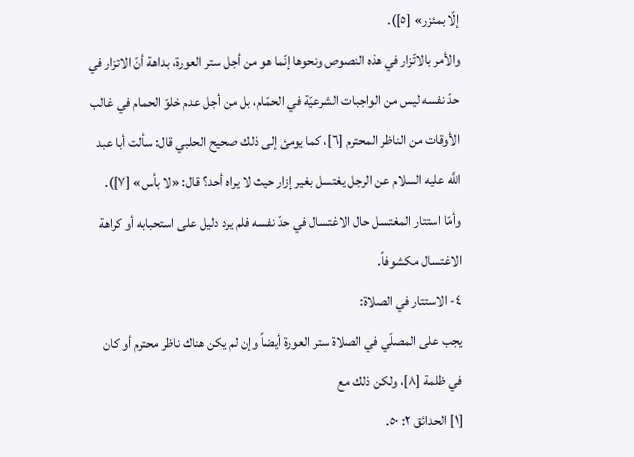إلّا بمئزر» [٥]).
والأمر بالاتّزار في هذه النصوص ونحوها إنّما هو من أجل ستر العورة، بداهة أنّ الاتزار في حدّ نفسه ليس من الواجبات الشرعيّة في الحمّام، بل من أجل عدم خلوّ الحمام في غالب الأوقات من الناظر المحترم [٦]، كما يومئ إلى ذلك صحيح الحلبي قال: سألت أبا عبد اللَّه عليه السلام عن الرجل يغتسل بغير إزار حيث لا يراه أحد؟ قال: «لا بأس» [٧]).
وأمّا استتار المغتسل حال الاغتسال في حدّ نفسه فلم يرد دليل على استحبابه أو كراهة الاغتسال مكشوفاً.
٤- الاستتار في الصلاة:
يجب على المصلّي في الصلاة ستر العورة أيضاً وإن لم يكن هناك ناظر محترم أو كان في ظلمة [٨]، ولكن ذلك مع
[١] الحدائق ٢: ٥٠.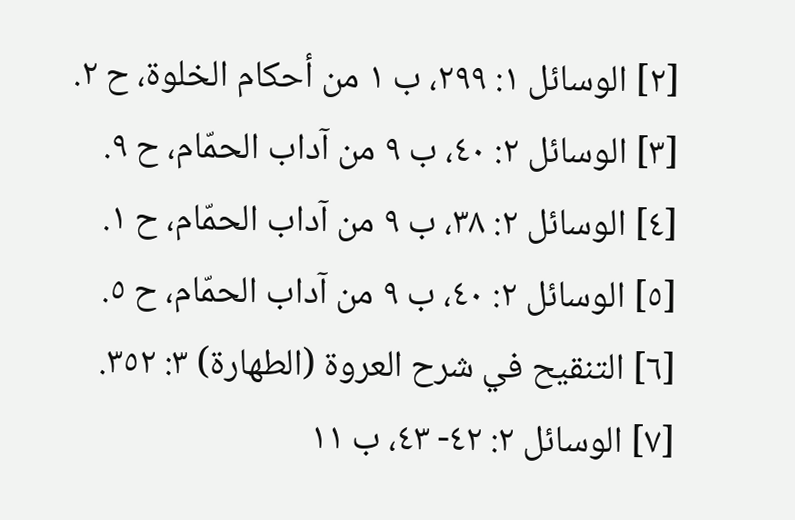[٢] الوسائل ١: ٢٩٩، ب ١ من أحكام الخلوة، ح ٢.
[٣] الوسائل ٢: ٤٠، ب ٩ من آداب الحمّام، ح ٩.
[٤] الوسائل ٢: ٣٨، ب ٩ من آداب الحمّام، ح ١.
[٥] الوسائل ٢: ٤٠، ب ٩ من آداب الحمّام، ح ٥.
[٦] التنقيح في شرح العروة (الطهارة) ٣: ٣٥٢.
[٧] الوسائل ٢: ٤٢- ٤٣، ب ١١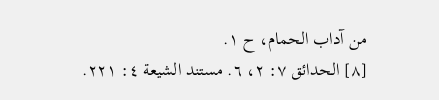من آداب الحمام، ح ١.
[٨] الحدائق ٧: ٢، ٦. مستند الشيعة ٤: ٢٢١.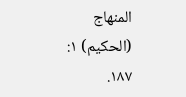المنهاج (الحكيم) ١: ١٨٧.